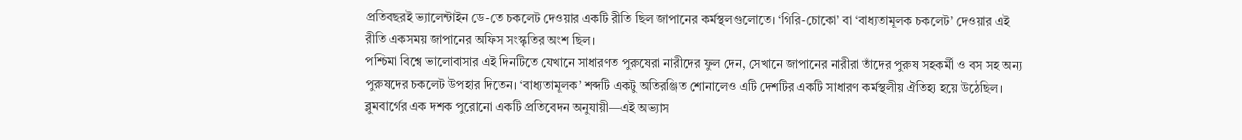প্রতিবছরই ভ্যালেন্টাইন ডে-তে চকলেট দেওয়ার একটি রীতি ছিল জাপানের কর্মস্থলগুলোতে। ‘গিরি-চোকো’ বা ‘বাধ্যতামূলক চকলেট’ দেওয়ার এই রীতি একসময় জাপানের অফিস সংস্কৃতির অংশ ছিল।
পশ্চিমা বিশ্বে ভালোবাসার এই দিনটিতে যেখানে সাধারণত পুরুষেরা নারীদের ফুল দেন, সেখানে জাপানের নারীরা তাঁদের পুরুষ সহকর্মী ও বস সহ অন্য পুরুষদের চকলেট উপহার দিতেন। ‘বাধ্যতামূলক’ শব্দটি একটু অতিরঞ্জিত শোনালেও এটি দেশটির একটি সাধারণ কর্মস্থলীয় ঐতিহ্য হয়ে উঠেছিল।
ব্লুমবার্গের এক দশক পুরোনো একটি প্রতিবেদন অনুযায়ী—এই অভ্যাস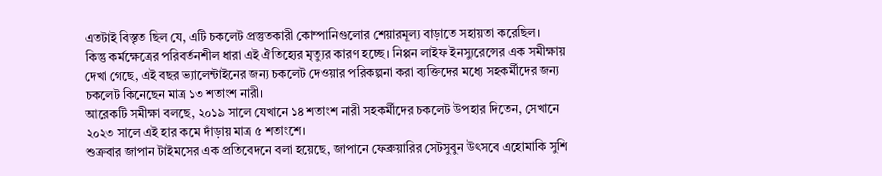এতটাই বিস্তৃত ছিল যে, এটি চকলেট প্রস্তুতকারী কোম্পানিগুলোর শেয়ারমূল্য বাড়াতে সহায়তা করেছিল।
কিন্তু কর্মক্ষেত্রের পরিবর্তনশীল ধারা এই ঐতিহ্যের মৃত্যুর কারণ হচ্ছে। নিপ্পন লাইফ ইনস্যুরেন্সের এক সমীক্ষায় দেখা গেছে, এই বছর ভ্যালেন্টাইনের জন্য চকলেট দেওয়ার পরিকল্পনা করা ব্যক্তিদের মধ্যে সহকর্মীদের জন্য চকলেট কিনেছেন মাত্র ১৩ শতাংশ নারী।
আরেকটি সমীক্ষা বলছে, ২০১৯ সালে যেখানে ১৪ শতাংশ নারী সহকর্মীদের চকলেট উপহার দিতেন, সেখানে ২০২৩ সালে এই হার কমে দাঁড়ায় মাত্র ৫ শতাংশে।
শুক্রবার জাপান টাইমসের এক প্রতিবেদনে বলা হয়েছে, জাপানে ফেব্রুয়ারির সেটসুবুন উৎসবে এহোমাকি সুশি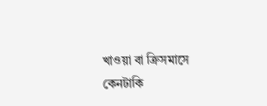খাওয়া বা ক্রিসমাসে কেনটাকি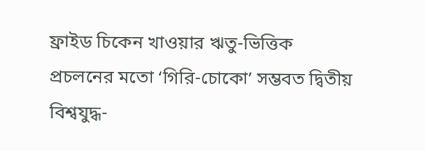ফ্রাইড চিকেন খাওয়ার ঋতু-ভিত্তিক প্রচলনের মতো ‘গিরি-চোকো’ সম্ভবত দ্বিতীয় বিশ্বযুদ্ধ-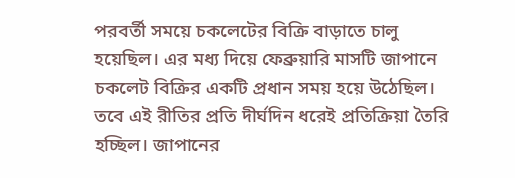পরবর্তী সময়ে চকলেটের বিক্রি বাড়াতে চালু হয়েছিল। এর মধ্য দিয়ে ফেব্রুয়ারি মাসটি জাপানে চকলেট বিক্রির একটি প্রধান সময় হয়ে উঠেছিল।
তবে এই রীতির প্রতি দীর্ঘদিন ধরেই প্রতিক্রিয়া তৈরি হচ্ছিল। জাপানের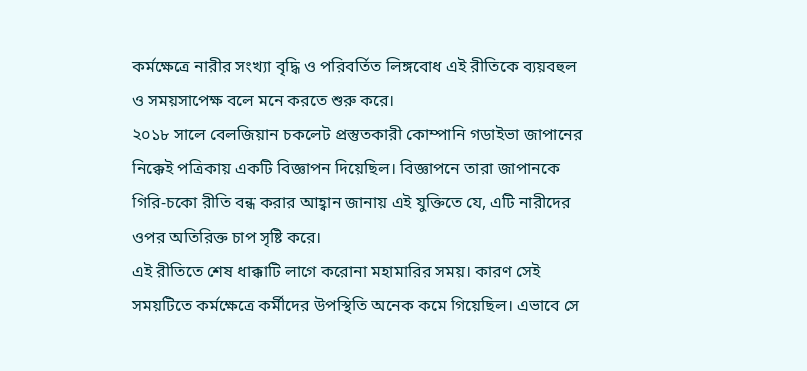কর্মক্ষেত্রে নারীর সংখ্যা বৃদ্ধি ও পরিবর্তিত লিঙ্গবোধ এই রীতিকে ব্যয়বহুল ও সময়সাপেক্ষ বলে মনে করতে শুরু করে।
২০১৮ সালে বেলজিয়ান চকলেট প্রস্তুতকারী কোম্পানি গডাইভা জাপানের নিক্কেই পত্রিকায় একটি বিজ্ঞাপন দিয়েছিল। বিজ্ঞাপনে তারা জাপানকে গিরি-চকো রীতি বন্ধ করার আহ্বান জানায় এই যুক্তিতে যে, এটি নারীদের ওপর অতিরিক্ত চাপ সৃষ্টি করে।
এই রীতিতে শেষ ধাক্কাটি লাগে করোনা মহামারির সময়। কারণ সেই সময়টিতে কর্মক্ষেত্রে কর্মীদের উপস্থিতি অনেক কমে গিয়েছিল। এভাবে সে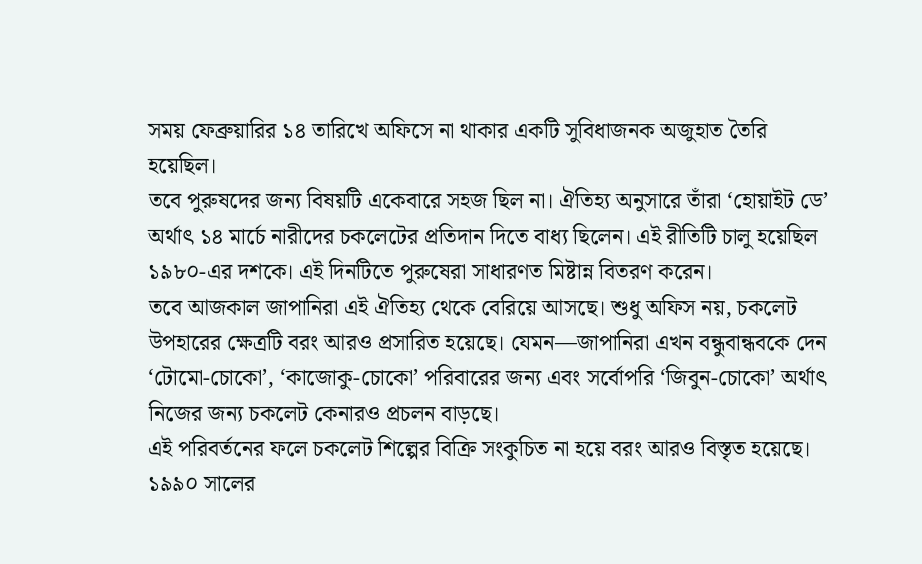সময় ফেব্রুয়ারির ১৪ তারিখে অফিসে না থাকার একটি সুবিধাজনক অজুহাত তৈরি হয়েছিল।
তবে পুরুষদের জন্য বিষয়টি একেবারে সহজ ছিল না। ঐতিহ্য অনুসারে তাঁরা ‘হোয়াইট ডে’ অর্থাৎ ১৪ মার্চে নারীদের চকলেটের প্রতিদান দিতে বাধ্য ছিলেন। এই রীতিটি চালু হয়েছিল ১৯৮০-এর দশকে। এই দিনটিতে পুরুষেরা সাধারণত মিষ্টান্ন বিতরণ করেন।
তবে আজকাল জাপানিরা এই ঐতিহ্য থেকে বেরিয়ে আসছে। শুধু অফিস নয়, চকলেট উপহারের ক্ষেত্রটি বরং আরও প্রসারিত হয়েছে। যেমন—জাপানিরা এখন বন্ধুবান্ধবকে দেন ‘টোমো-চোকো’, ‘কাজোকু-চোকো’ পরিবারের জন্য এবং সর্বোপরি ‘জিবুন-চোকো’ অর্থাৎ নিজের জন্য চকলেট কেনারও প্রচলন বাড়ছে।
এই পরিবর্তনের ফলে চকলেট শিল্পের বিক্রি সংকুচিত না হয়ে বরং আরও বিস্তৃত হয়েছে। ১৯৯০ সালের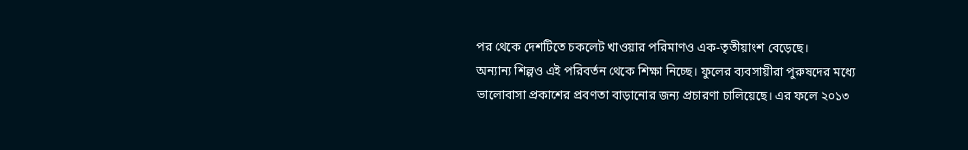পর থেকে দেশটিতে চকলেট খাওয়ার পরিমাণও এক-তৃতীয়াংশ বেড়েছে।
অন্যান্য শিল্পও এই পরিবর্তন থেকে শিক্ষা নিচ্ছে। ফুলের ব্যবসায়ীরা পুরুষদের মধ্যে ভালোবাসা প্রকাশের প্রবণতা বাড়ানোর জন্য প্রচারণা চালিয়েছে। এর ফলে ২০১৩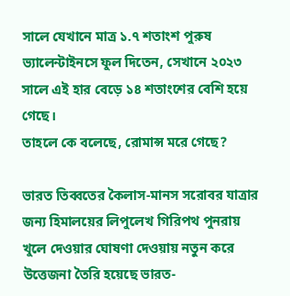সালে যেখানে মাত্র ১.৭ শতাংশ পুরুষ ভ্যালেন্টাইনসে ফুল দিতেন, সেখানে ২০২৩ সালে এই হার বেড়ে ১৪ শতাংশের বেশি হয়ে গেছে।
তাহলে কে বলেছে, রোমান্স মরে গেছে?

ভারত তিব্বতের কৈলাস-মানস সরোবর যাত্রার জন্য হিমালয়ের লিপুলেখ গিরিপথ পুনরায় খুলে দেওয়ার ঘোষণা দেওয়ায় নতুন করে উত্তেজনা তৈরি হয়েছে ভারত-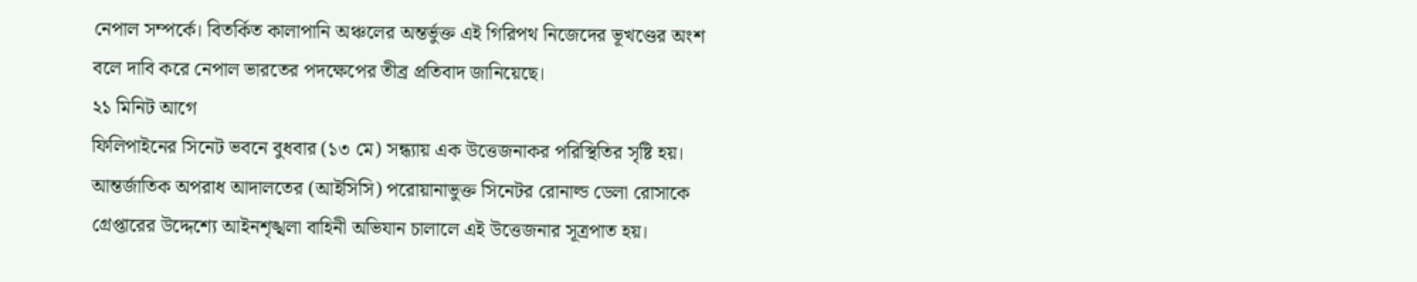নেপাল সম্পর্কে। বিতর্কিত কালাপানি অঞ্চলের অন্তর্ভুক্ত এই গিরিপথ নিজেদের ভূখণ্ডের অংশ বলে দাবি করে নেপাল ভারতের পদক্ষেপের তীব্র প্রতিবাদ জানিয়েছে।
২১ মিনিট আগে
ফিলিপাইনের সিনেট ভবনে বুধবার (১৩ মে) সন্ধ্যায় এক উত্তেজনাকর পরিস্থিতির সৃষ্টি হয়। আন্তর্জাতিক অপরাধ আদালতের (আইসিসি) পরোয়ানাভুক্ত সিনেটর রোনাল্ড ডেলা রোসাকে গ্রেপ্তারের উদ্দেশ্যে আইনশৃঙ্খলা বাহিনী অভিযান চালালে এই উত্তেজনার সূত্রপাত হয়।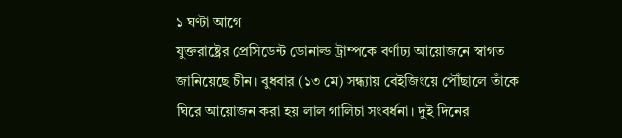১ ঘণ্টা আগে
যুক্তরাষ্ট্রের প্রেসিডেন্ট ডোনাল্ড ট্রাম্পকে বর্ণাঢ্য আয়োজনে স্বাগত জানিয়েছে চীন। বুধবার (১৩ মে) সন্ধ্যায় বেইজিংয়ে পৌঁছালে তাঁকে ঘিরে আয়োজন করা হয় লাল গালিচা সংবর্ধনা। দুই দিনের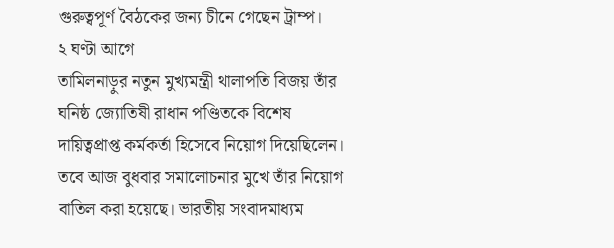গুরুত্বপূর্ণ বৈঠকের জন্য চীনে গেছেন ট্রাম্প।
২ ঘণ্টা আগে
তামিলনাড়ুর নতুন মুখ্যমন্ত্রী থালাপতি বিজয় তাঁর ঘনিষ্ঠ জ্যোতিষী রাধান পণ্ডিতকে বিশেষ দায়িত্বপ্রাপ্ত কর্মকর্তা হিসেবে নিয়োগ দিয়েছিলেন। তবে আজ বুধবার সমালোচনার মুখে তাঁর নিয়োগ বাতিল করা হয়েছে। ভারতীয় সংবাদমাধ্যম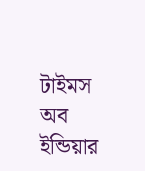টাইমস অব ইন্ডিয়ার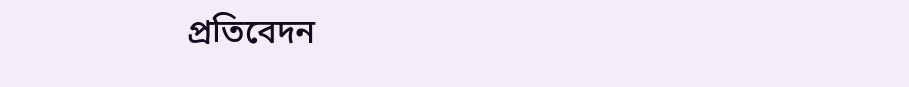প্রতিবেদন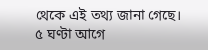থেকে এই তথ্য জানা গেছে।
৫ ঘণ্টা আগে